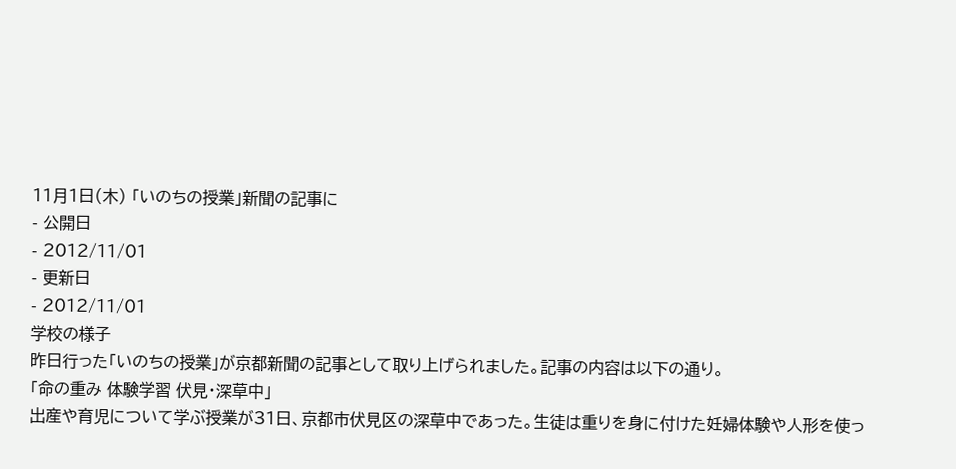11月1日(木) 「いのちの授業」新聞の記事に
- 公開日
- 2012/11/01
- 更新日
- 2012/11/01
学校の様子
昨日行った「いのちの授業」が京都新聞の記事として取り上げられました。記事の内容は以下の通り。
「命の重み 体験学習 伏見・深草中」
出産や育児について学ぶ授業が31日、京都市伏見区の深草中であった。生徒は重りを身に付けた妊婦体験や人形を使っ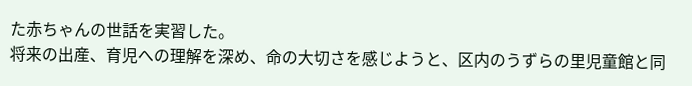た赤ちゃんの世話を実習した。
将来の出産、育児への理解を深め、命の大切さを感じようと、区内のうずらの里児童館と同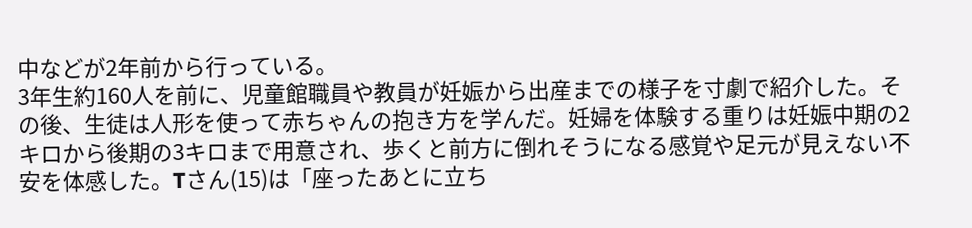中などが2年前から行っている。
3年生約160人を前に、児童館職員や教員が妊娠から出産までの様子を寸劇で紹介した。その後、生徒は人形を使って赤ちゃんの抱き方を学んだ。妊婦を体験する重りは妊娠中期の2キロから後期の3キロまで用意され、歩くと前方に倒れそうになる感覚や足元が見えない不安を体感した。Tさん(15)は「座ったあとに立ち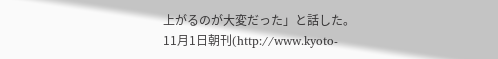上がるのが大変だった」と話した。
11月1日朝刊(http://www.kyoto-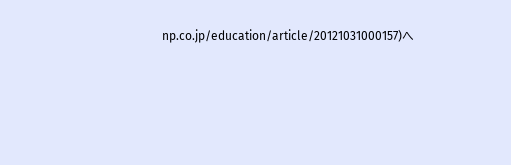np.co.jp/education/article/20121031000157)へ